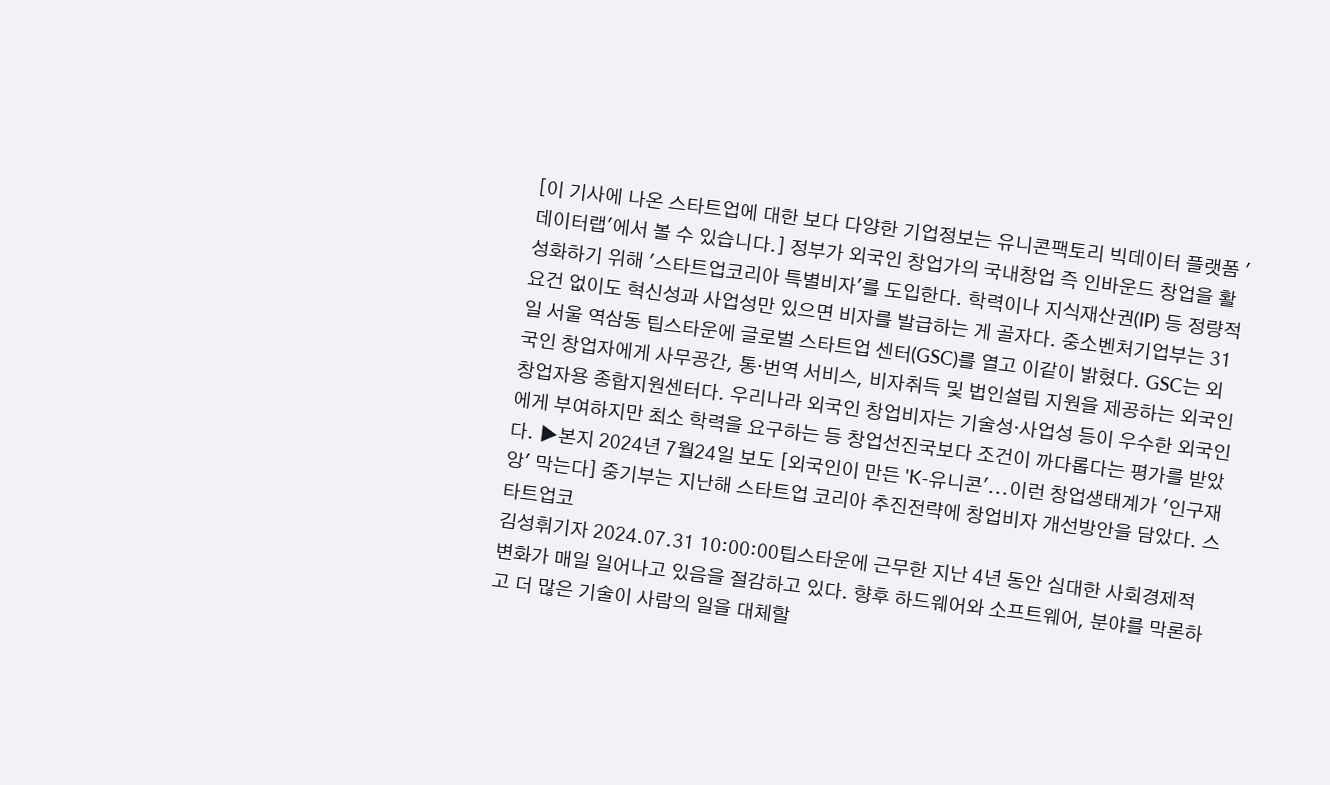[이 기사에 나온 스타트업에 대한 보다 다양한 기업정보는 유니콘팩토리 빅데이터 플랫폼 '데이터랩'에서 볼 수 있습니다.] 정부가 외국인 창업가의 국내창업 즉 인바운드 창업을 활성화하기 위해 '스타트업코리아 특별비자'를 도입한다. 학력이나 지식재산권(IP) 등 정량적 요건 없이도 혁신성과 사업성만 있으면 비자를 발급하는 게 골자다. 중소벤처기업부는 31일 서울 역삼동 팁스타운에 글로벌 스타트업 센터(GSC)를 열고 이같이 밝혔다. GSC는 외국인 창업자에게 사무공간, 통·번역 서비스, 비자취득 및 법인설립 지원을 제공하는 외국인 창업자용 종합지원센터다. 우리나라 외국인 창업비자는 기술성·사업성 등이 우수한 외국인에게 부여하지만 최소 학력을 요구하는 등 창업선진국보다 조건이 까다롭다는 평가를 받았다. ▶본지 2024년 7월24일 보도 [외국인이 만든 'K-유니콘'...이런 창업생태계가 '인구재앙' 막는다] 중기부는 지난해 스타트업 코리아 추진전략에 창업비자 개선방안을 담았다. 스타트업코
김성휘기자 2024.07.31 10:00:00팁스타운에 근무한 지난 4년 동안 심대한 사회경제적 변화가 매일 일어나고 있음을 절감하고 있다. 향후 하드웨어와 소프트웨어, 분야를 막론하고 더 많은 기술이 사람의 일을 대체할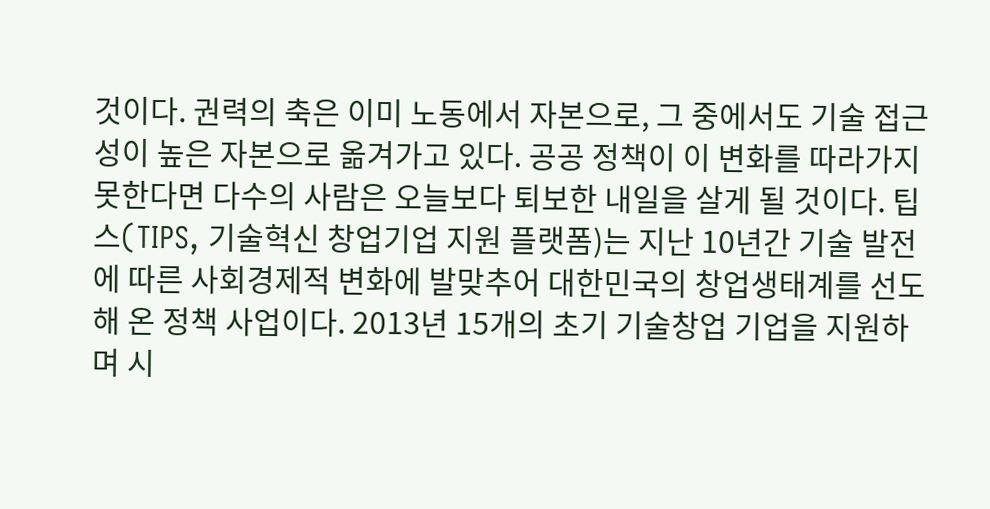것이다. 권력의 축은 이미 노동에서 자본으로, 그 중에서도 기술 접근성이 높은 자본으로 옮겨가고 있다. 공공 정책이 이 변화를 따라가지 못한다면 다수의 사람은 오늘보다 퇴보한 내일을 살게 될 것이다. 팁스(TIPS, 기술혁신 창업기업 지원 플랫폼)는 지난 10년간 기술 발전에 따른 사회경제적 변화에 발맞추어 대한민국의 창업생태계를 선도해 온 정책 사업이다. 2013년 15개의 초기 기술창업 기업을 지원하며 시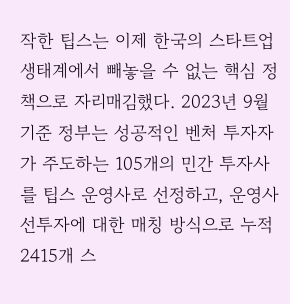작한 팁스는 이제 한국의 스타트업 생태계에서 빼놓을 수 없는 핵심 정책으로 자리매김했다. 2023년 9월 기준 정부는 성공적인 벤처 투자자가 주도하는 105개의 민간 투자사를 팁스 운영사로 선정하고, 운영사 선투자에 대한 매칭 방식으로 누적 2415개 스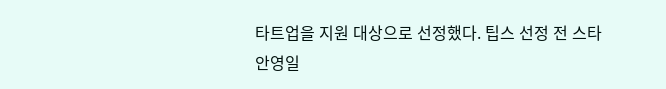타트업을 지원 대상으로 선정했다. 팁스 선정 전 스타
안영일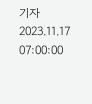기자 2023.11.17 07:00:00